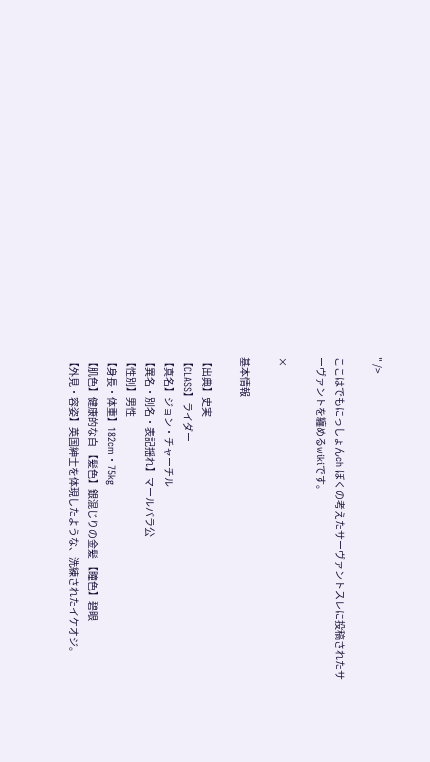" />

ここはでもにっしょんch ぼくの考えたサーヴァントスレに投稿されたサーヴァントを纏めるwikiです。

×

基本情報

【出典】史実
【CLASS】ライダー
【真名】ジョン・チャーチル
【異名・別名・表記揺れ】マールバラ公
【性別】男性
【身長・体重】182cm・75kg
【肌色】健康的な白 【髪色】銀混じりの金髪 【瞳色】碧眼
【外見・容姿】英国紳士を体現したような、洗練されたイケオジ。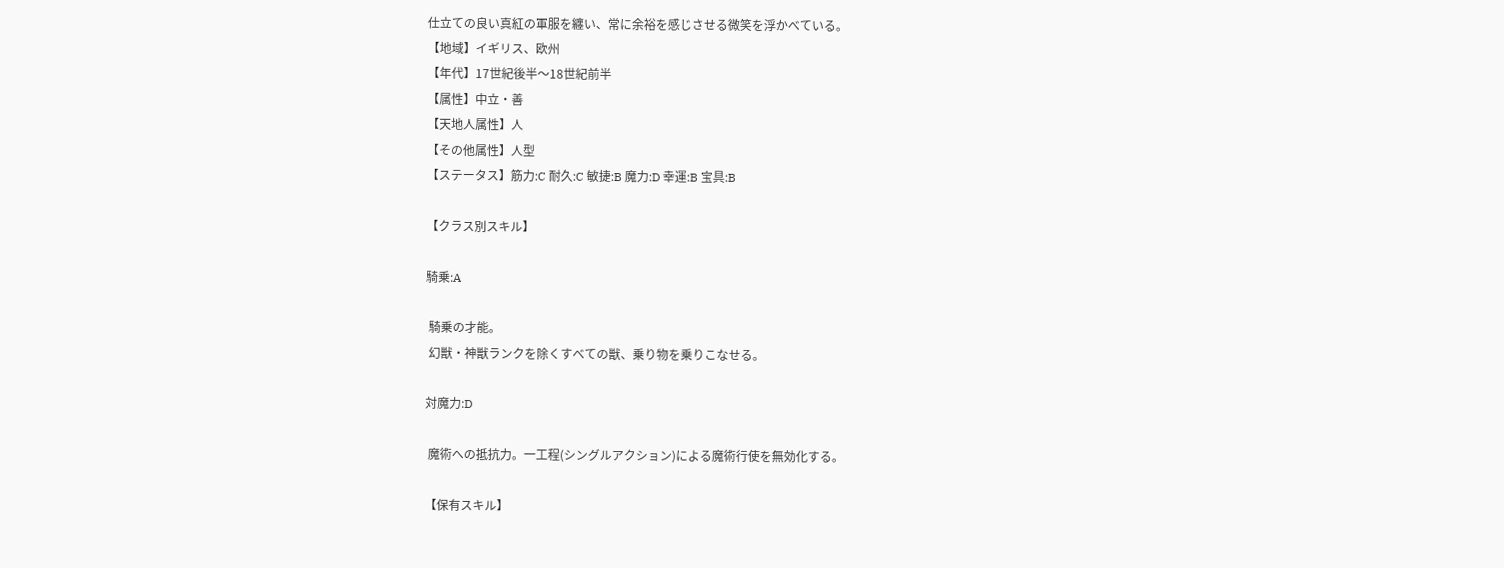仕立ての良い真紅の軍服を纏い、常に余裕を感じさせる微笑を浮かべている。
【地域】イギリス、欧州
【年代】17世紀後半〜18世紀前半
【属性】中立・善
【天地人属性】人
【その他属性】人型
【ステータス】筋力:C 耐久:C 敏捷:B 魔力:D 幸運:B 宝具:B

【クラス別スキル】

騎乗:A

 騎乗の才能。
 幻獣・神獣ランクを除くすべての獣、乗り物を乗りこなせる。

対魔力:D

 魔術への抵抗力。一工程(シングルアクション)による魔術行使を無効化する。

【保有スキル】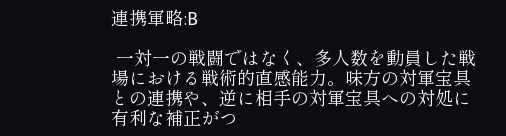連携軍略:B

 一対一の戦闘ではなく、多人数を動員した戦場における戦術的直感能力。味方の対軍宝具との連携や、逆に相手の対軍宝具への対処に有利な補正がつ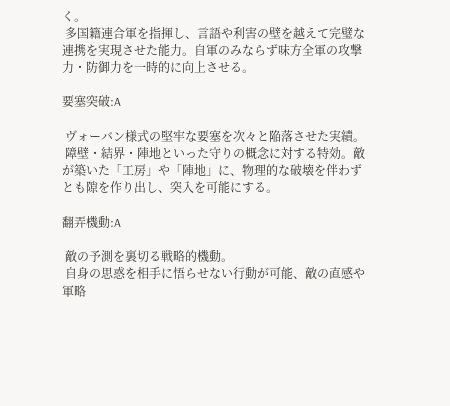く。
 多国籍連合軍を指揮し、言語や利害の壁を越えて完璧な連携を実現させた能力。自軍のみならず味方全軍の攻撃力・防御力を一時的に向上させる。

要塞突破:A

 ヴォーバン様式の堅牢な要塞を次々と陥落させた実績。
 障壁・結界・陣地といった守りの概念に対する特効。敵が築いた「工房」や「陣地」に、物理的な破壊を伴わずとも隙を作り出し、突入を可能にする。

翻弄機動:A

 敵の予測を裏切る戦略的機動。
 自身の思惑を相手に悟らせない行動が可能、敵の直感や軍略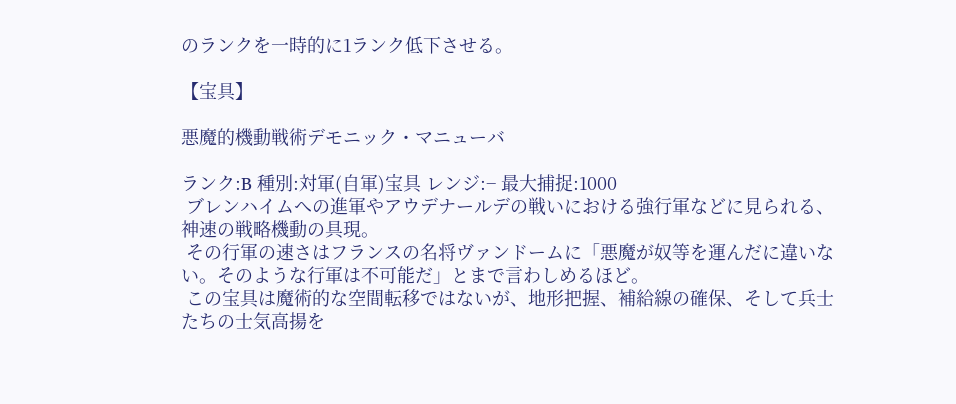のランクを一時的に1ランク低下させる。

【宝具】

悪魔的機動戦術デモニック・マニューバ

ランク:B 種別:対軍(自軍)宝具 レンジ:− 最大捕捉:1000
 ブレンハイムへの進軍やアウデナールデの戦いにおける強行軍などに見られる、神速の戦略機動の具現。
 その行軍の速さはフランスの名将ヴァンドームに「悪魔が奴等を運んだに違いない。そのような行軍は不可能だ」とまで言わしめるほど。
 この宝具は魔術的な空間転移ではないが、地形把握、補給線の確保、そして兵士たちの士気高揚を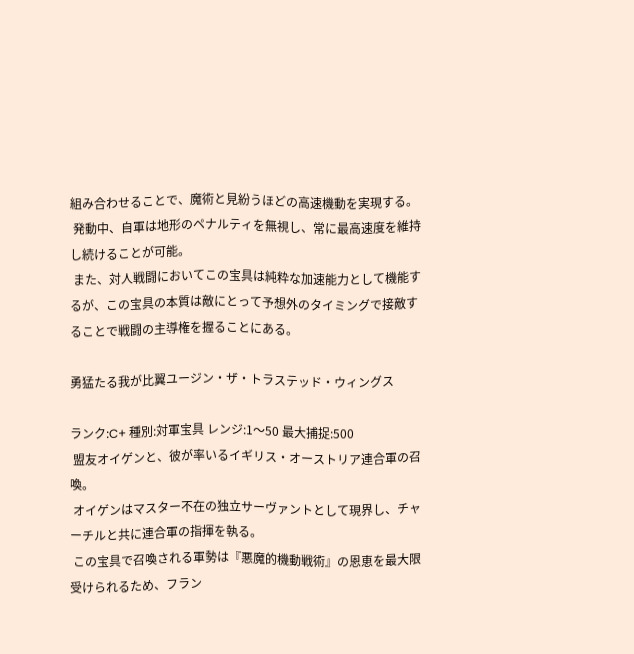組み合わせることで、魔術と見紛うほどの高速機動を実現する。
 発動中、自軍は地形のペナルティを無視し、常に最高速度を維持し続けることが可能。
 また、対人戦闘においてこの宝具は純粋な加速能力として機能するが、この宝具の本質は敵にとって予想外のタイミングで接敵することで戦闘の主導権を握ることにある。

勇猛たる我が比翼ユージン・ザ・トラステッド・ウィングス

ランク:C+ 種別:対軍宝具 レンジ:1〜50 最大捕捉:500
 盟友オイゲンと、彼が率いるイギリス・オーストリア連合軍の召喚。
 オイゲンはマスター不在の独立サーヴァントとして現界し、チャーチルと共に連合軍の指揮を執る。
 この宝具で召喚される軍勢は『悪魔的機動戦術』の恩恵を最大限受けられるため、フラン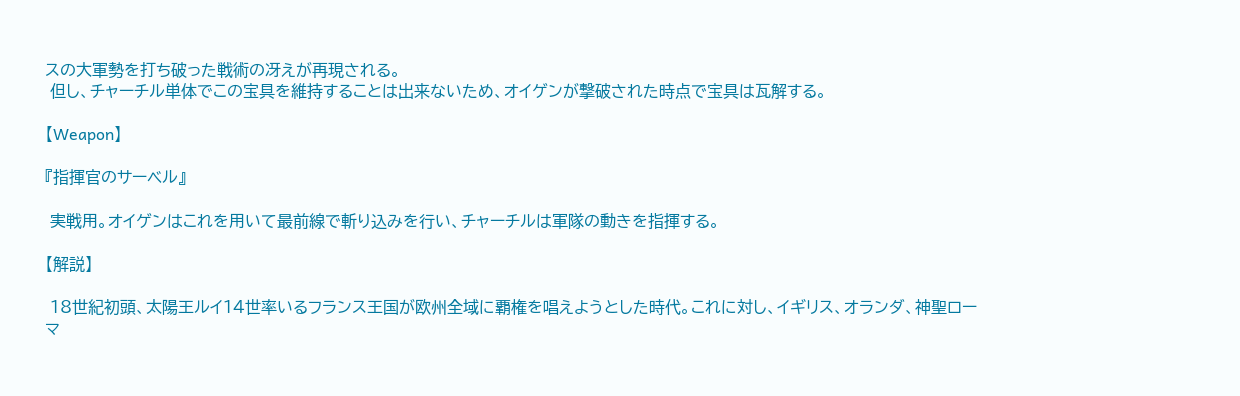スの大軍勢を打ち破った戦術の冴えが再現される。
 但し、チャーチル単体でこの宝具を維持することは出来ないため、オイゲンが撃破された時点で宝具は瓦解する。

【Weapon】

『指揮官のサーベル』

 実戦用。オイゲンはこれを用いて最前線で斬り込みを行い、チャーチルは軍隊の動きを指揮する。

【解説】

 18世紀初頭、太陽王ルイ14世率いるフランス王国が欧州全域に覇権を唱えようとした時代。これに対し、イギリス、オランダ、神聖ローマ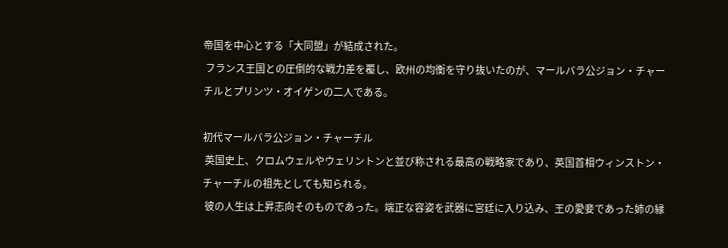帝国を中心とする「大同盟」が結成された。
 フランス王国との圧倒的な戦力差を覆し、欧州の均衡を守り抜いたのが、マールバラ公ジョン・チャーチルとプリンツ・オイゲンの二人である。

初代マールバラ公ジョン・チャーチル
 英国史上、クロムウェルやウェリントンと並び称される最高の戦略家であり、英国首相ウィンストン・チャーチルの祖先としても知られる。
 彼の人生は上昇志向そのものであった。端正な容姿を武器に宮廷に入り込み、王の愛妾であった姉の縁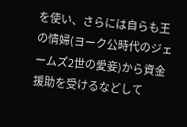を使い、さらには自らも王の情婦(ヨーク公時代のジェームズ2世の愛妾)から資金援助を受けるなどして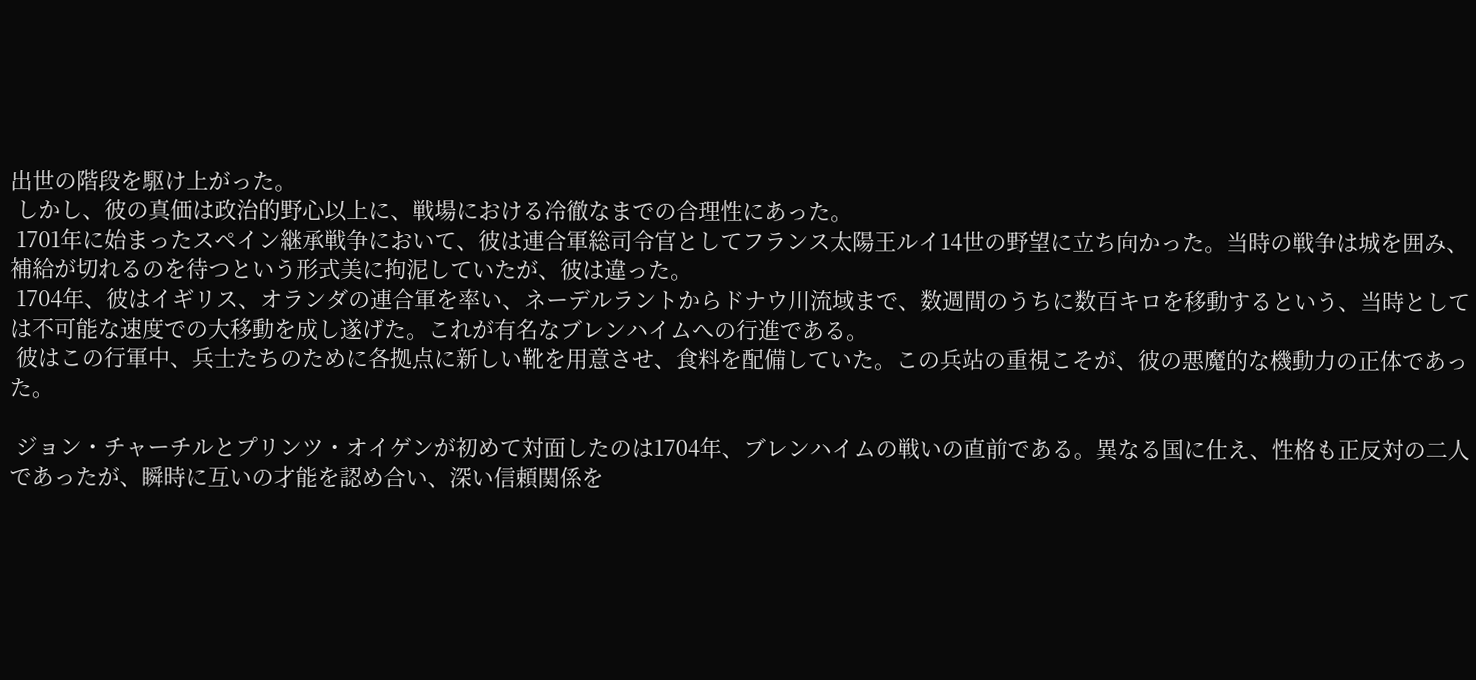出世の階段を駆け上がった。
 しかし、彼の真価は政治的野心以上に、戦場における冷徹なまでの合理性にあった。
 1701年に始まったスペイン継承戦争において、彼は連合軍総司令官としてフランス太陽王ルイ14世の野望に立ち向かった。当時の戦争は城を囲み、補給が切れるのを待つという形式美に拘泥していたが、彼は違った。
 1704年、彼はイギリス、オランダの連合軍を率い、ネーデルラントからドナウ川流域まで、数週間のうちに数百キロを移動するという、当時としては不可能な速度での大移動を成し遂げた。これが有名なブレンハイムへの行進である。
 彼はこの行軍中、兵士たちのために各拠点に新しい靴を用意させ、食料を配備していた。この兵站の重視こそが、彼の悪魔的な機動力の正体であった。

 ジョン・チャーチルとプリンツ・オイゲンが初めて対面したのは1704年、ブレンハイムの戦いの直前である。異なる国に仕え、性格も正反対の二人であったが、瞬時に互いの才能を認め合い、深い信頼関係を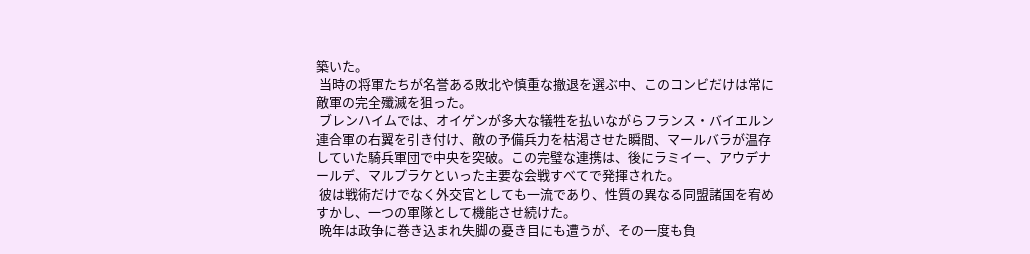築いた。
 当時の将軍たちが名誉ある敗北や慎重な撤退を選ぶ中、このコンビだけは常に敵軍の完全殲滅を狙った。
 ブレンハイムでは、オイゲンが多大な犠牲を払いながらフランス・バイエルン連合軍の右翼を引き付け、敵の予備兵力を枯渇させた瞬間、マールバラが温存していた騎兵軍団で中央を突破。この完璧な連携は、後にラミイー、アウデナールデ、マルプラケといった主要な会戦すべてで発揮された。
 彼は戦術だけでなく外交官としても一流であり、性質の異なる同盟諸国を宥めすかし、一つの軍隊として機能させ続けた。
 晩年は政争に巻き込まれ失脚の憂き目にも遭うが、その一度も負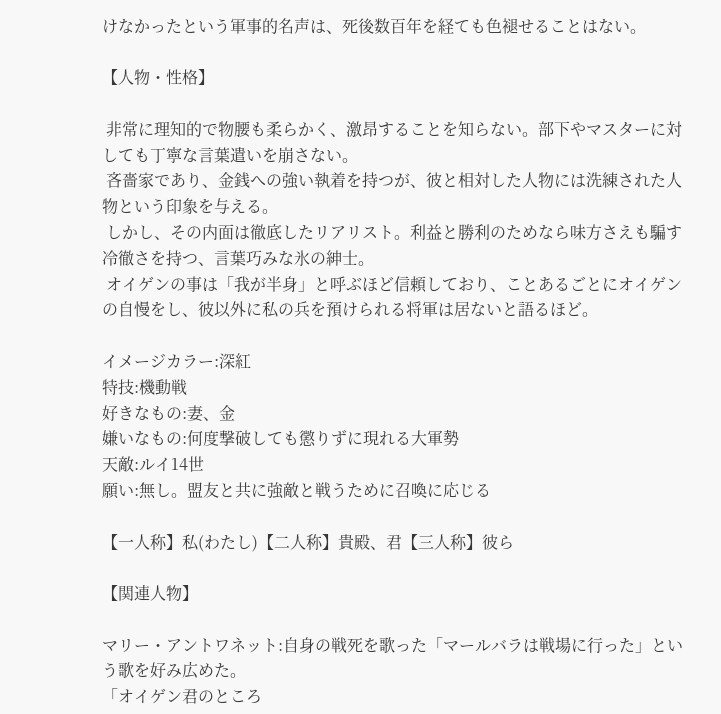けなかったという軍事的名声は、死後数百年を経ても色褪せることはない。

【人物・性格】

 非常に理知的で物腰も柔らかく、激昂することを知らない。部下やマスターに対しても丁寧な言葉遣いを崩さない。
 吝嗇家であり、金銭への強い執着を持つが、彼と相対した人物には洗練された人物という印象を与える。
 しかし、その内面は徹底したリアリスト。利益と勝利のためなら味方さえも騙す冷徹さを持つ、言葉巧みな氷の紳士。
 オイゲンの事は「我が半身」と呼ぶほど信頼しており、ことあるごとにオイゲンの自慢をし、彼以外に私の兵を預けられる将軍は居ないと語るほど。

イメージカラー:深紅
特技:機動戦
好きなもの:妻、金
嫌いなもの:何度撃破しても懲りずに現れる大軍勢
天敵:ルイ14世
願い:無し。盟友と共に強敵と戦うために召喚に応じる

【一人称】私(わたし)【二人称】貴殿、君【三人称】彼ら

【関連人物】

マリー・アントワネット:自身の戦死を歌った「マールバラは戦場に行った」という歌を好み広めた。
「オイゲン君のところ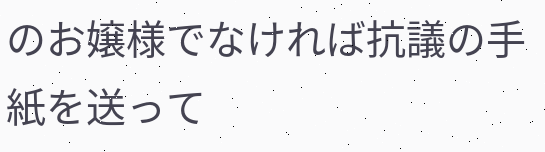のお嬢様でなければ抗議の手紙を送って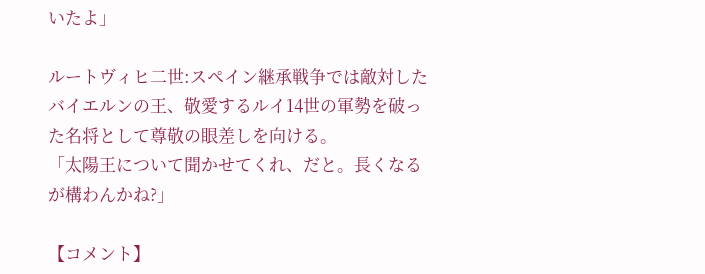いたよ」

ルートヴィヒ二世:スペイン継承戦争では敵対したバイエルンの王、敬愛するルイ14世の軍勢を破った名将として尊敬の眼差しを向ける。
「太陽王について聞かせてくれ、だと。長くなるが構わんかね?」

【コメント】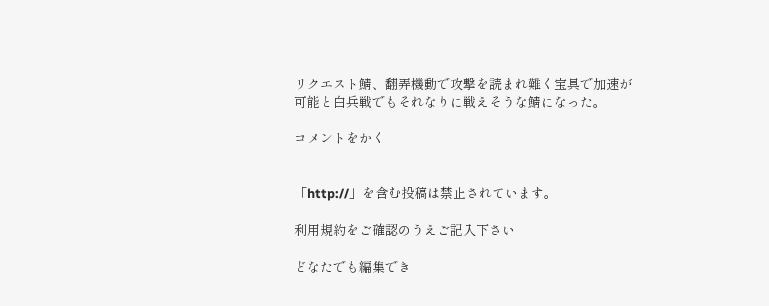リクエスト鯖、翻弄機動で攻撃を読まれ難く宝具で加速が可能と白兵戦でもそれなりに戦えそうな鯖になった。

コメントをかく


「http://」を含む投稿は禁止されています。

利用規約をご確認のうえご記入下さい

どなたでも編集でき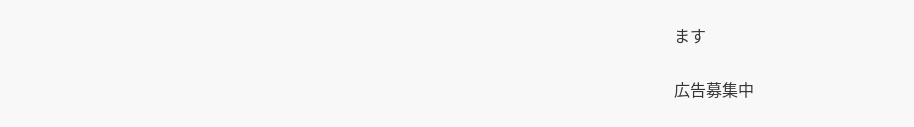ます

広告募集中